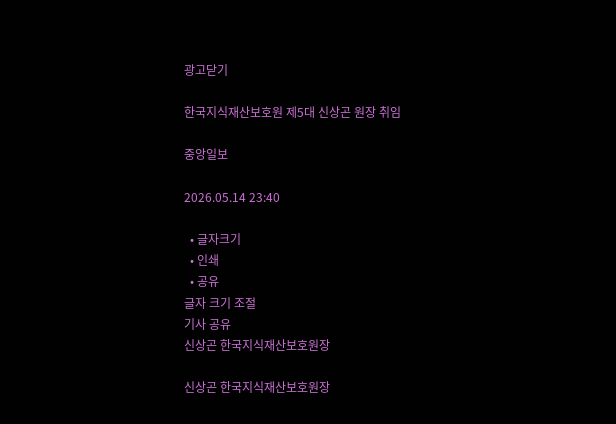광고닫기

한국지식재산보호원 제5대 신상곤 원장 취임

중앙일보

2026.05.14 23:40

  • 글자크기
  • 인쇄
  • 공유
글자 크기 조절
기사 공유
신상곤 한국지식재산보호원장

신상곤 한국지식재산보호원장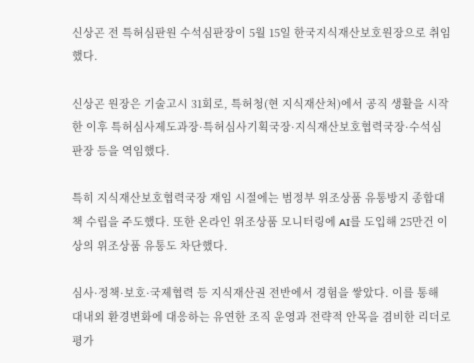신상곤 전 특허심판원 수석심판장이 5월 15일 한국지식재산보호원장으로 취임했다.

신상곤 원장은 기술고시 31회로, 특허청(현 지식재산처)에서 공직 생활을 시작한 이후 특허심사제도과장·특허심사기획국장·지식재산보호협력국장·수석심판장 등을 역임했다.

특히 지식재산보호협력국장 재임 시절에는 범정부 위조상품 유통방지 종합대책 수립을 주도했다. 또한 온라인 위조상품 모니터링에 AI를 도입해 25만건 이상의 위조상품 유통도 차단했다.

심사·정책·보호·국제협력 등 지식재산권 전반에서 경험을 쌓았다. 이를 통해 대내외 환경변화에 대응하는 유연한 조직 운영과 전략적 안목을 겸비한 리더로 평가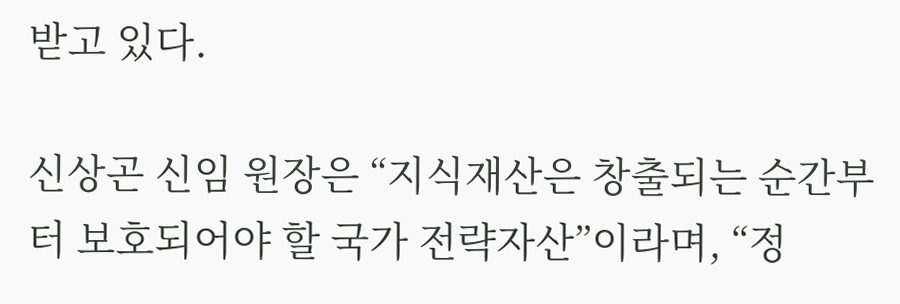받고 있다.

신상곤 신임 원장은 “지식재산은 창출되는 순간부터 보호되어야 할 국가 전략자산”이라며, “정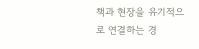책과 현장을 유기적으로 연결하는 경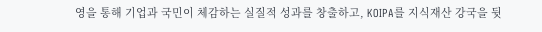영을 통해 기업과 국민이 체감하는 실질적 성과를 창출하고, KOIPA를 지식재산 강국을 뒷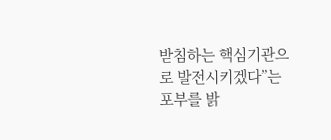받침하는 핵심기관으로 발전시키겠다”는 포부를 밝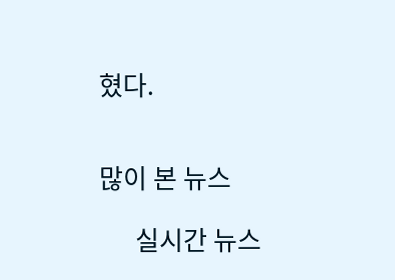혔다.


많이 본 뉴스

      실시간 뉴스